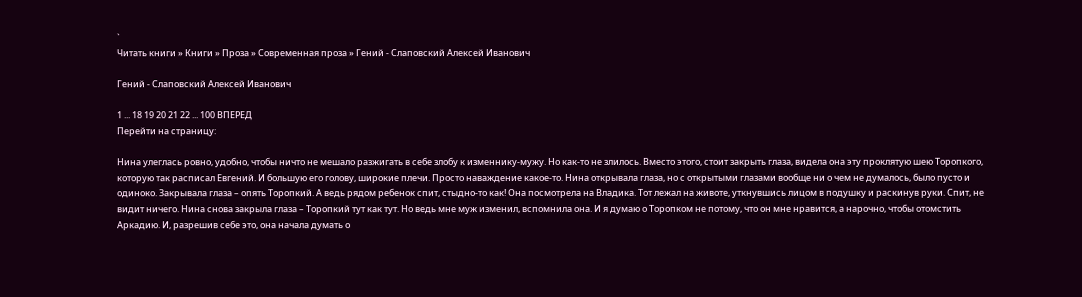`
Читать книги » Книги » Проза » Современная проза » Гений - Слаповский Алексей Иванович

Гений - Слаповский Алексей Иванович

1 ... 18 19 20 21 22 ... 100 ВПЕРЕД
Перейти на страницу:

Нина улеглась ровно, удобно, чтобы ничто не мешало разжигать в себе злобу к изменнику-мужу. Но как-то не злилось. Вместо этого, стоит закрыть глаза, видела она эту проклятую шею Торопкого, которую так расписал Евгений. И большую его голову, широкие плечи. Просто наваждение какое-то. Нина открывала глаза, но с открытыми глазами вообще ни о чем не думалось, было пусто и одиноко. Закрывала глаза – опять Торопкий. А ведь рядом ребенок спит, стыдно-то как! Она посмотрела на Владика. Тот лежал на животе, уткнувшись лицом в подушку и раскинув руки. Спит, не видит ничего. Нина снова закрыла глаза – Торопкий тут как тут. Но ведь мне муж изменил, вспомнила она. И я думаю о Торопком не потому, что он мне нравится, а нарочно, чтобы отомстить Аркадию. И, разрешив себе это, она начала думать о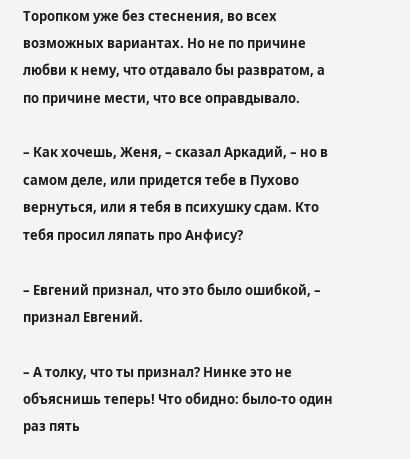Торопком уже без стеснения, во всех возможных вариантах. Но не по причине любви к нему, что отдавало бы развратом, а по причине мести, что все оправдывало.

– Как хочешь, Женя, – сказал Аркадий, – но в самом деле, или придется тебе в Пухово вернуться, или я тебя в психушку сдам. Кто тебя просил ляпать про Анфису?

– Евгений признал, что это было ошибкой, – признал Евгений.

– А толку, что ты признал? Нинке это не объяснишь теперь! Что обидно: было-то один раз пять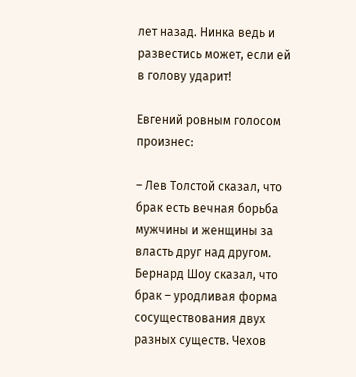лет назад. Нинка ведь и развестись может, если ей в голову ударит!

Евгений ровным голосом произнес:

– Лев Толстой сказал, что брак есть вечная борьба мужчины и женщины за власть друг над другом. Бернард Шоу сказал, что брак – уродливая форма сосуществования двух разных существ. Чехов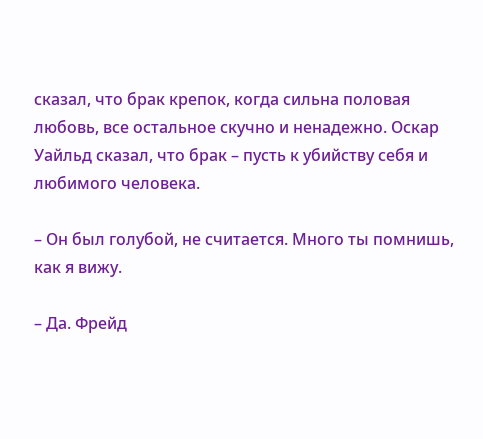сказал, что брак крепок, когда сильна половая любовь, все остальное скучно и ненадежно. Оскар Уайльд сказал, что брак – пусть к убийству себя и любимого человека.

– Он был голубой, не считается. Много ты помнишь, как я вижу.

– Да. Фрейд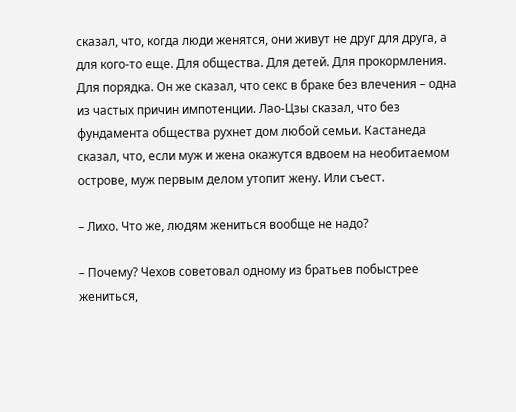сказал, что, когда люди женятся, они живут не друг для друга, а для кого-то еще. Для общества. Для детей. Для прокормления. Для порядка. Он же сказал, что секс в браке без влечения – одна из частых причин импотенции. Лао-Цзы сказал, что без фундамента общества рухнет дом любой семьи. Кастанеда сказал, что, если муж и жена окажутся вдвоем на необитаемом острове, муж первым делом утопит жену. Или съест.

– Лихо. Что же, людям жениться вообще не надо?

– Почему? Чехов советовал одному из братьев побыстрее жениться,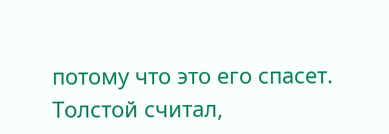потому что это его спасет. Толстой считал,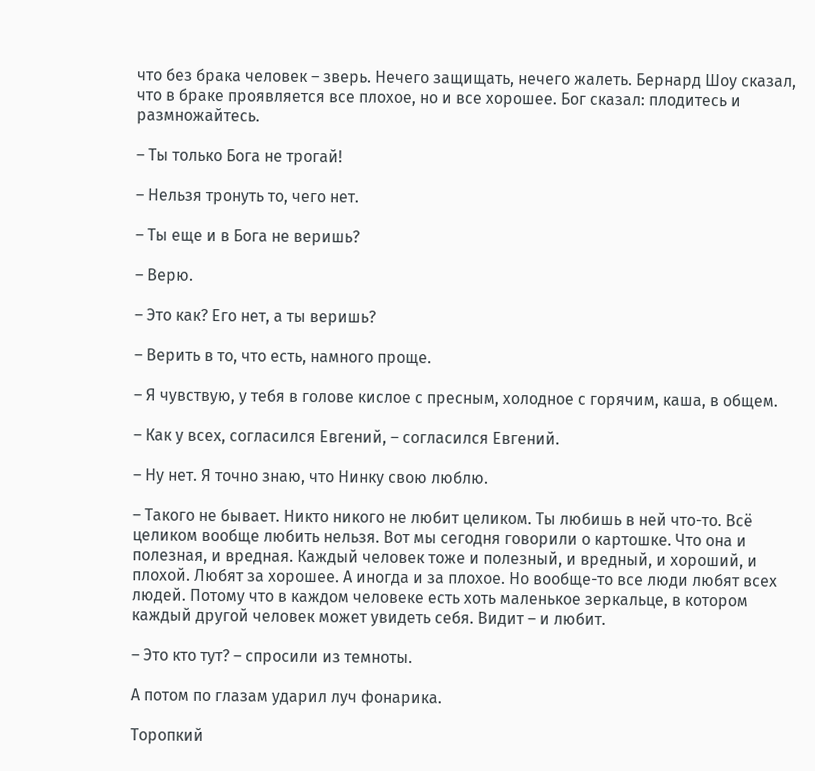что без брака человек – зверь. Нечего защищать, нечего жалеть. Бернард Шоу сказал, что в браке проявляется все плохое, но и все хорошее. Бог сказал: плодитесь и размножайтесь.

– Ты только Бога не трогай!

– Нельзя тронуть то, чего нет.

– Ты еще и в Бога не веришь?

– Верю.

– Это как? Его нет, а ты веришь?

– Верить в то, что есть, намного проще.

– Я чувствую, у тебя в голове кислое с пресным, холодное с горячим, каша, в общем.

– Как у всех, согласился Евгений, – согласился Евгений.

– Ну нет. Я точно знаю, что Нинку свою люблю.

– Такого не бывает. Никто никого не любит целиком. Ты любишь в ней что-то. Всё целиком вообще любить нельзя. Вот мы сегодня говорили о картошке. Что она и полезная, и вредная. Каждый человек тоже и полезный, и вредный, и хороший, и плохой. Любят за хорошее. А иногда и за плохое. Но вообще-то все люди любят всех людей. Потому что в каждом человеке есть хоть маленькое зеркальце, в котором каждый другой человек может увидеть себя. Видит – и любит.

– Это кто тут? – спросили из темноты.

А потом по глазам ударил луч фонарика.

Торопкий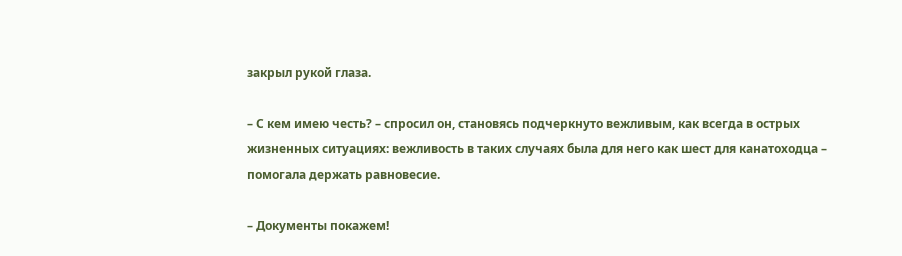закрыл рукой глаза.

– С кем имею честь? – спросил он, становясь подчеркнуто вежливым, как всегда в острых жизненных ситуациях: вежливость в таких случаях была для него как шест для канатоходца – помогала держать равновесие.

– Документы покажем!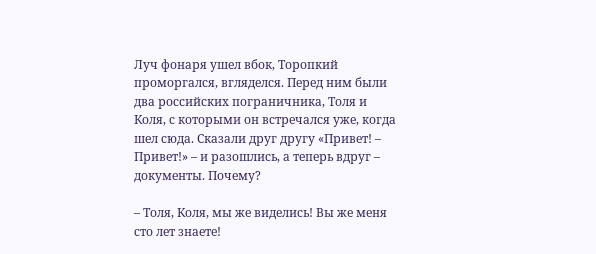Луч фонаря ушел вбок, Торопкий проморгался, вгляделся. Перед ним были два российских пограничника, Толя и Коля, с которыми он встречался уже, когда шел сюда. Сказали друг другу «Привет! – Привет!» – и разошлись, а теперь вдруг – документы. Почему?

– Толя, Коля, мы же виделись! Вы же меня сто лет знаете!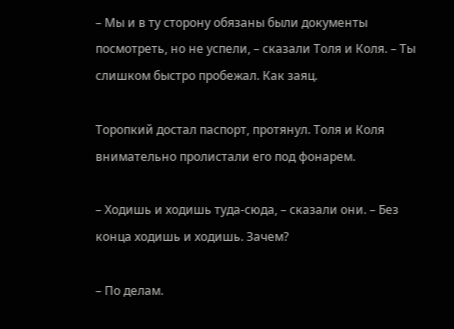– Мы и в ту сторону обязаны были документы посмотреть, но не успели, – сказали Толя и Коля. – Ты слишком быстро пробежал. Как заяц.

Торопкий достал паспорт, протянул. Толя и Коля внимательно пролистали его под фонарем.

– Ходишь и ходишь туда-сюда, – сказали они. – Без конца ходишь и ходишь. Зачем?

– По делам.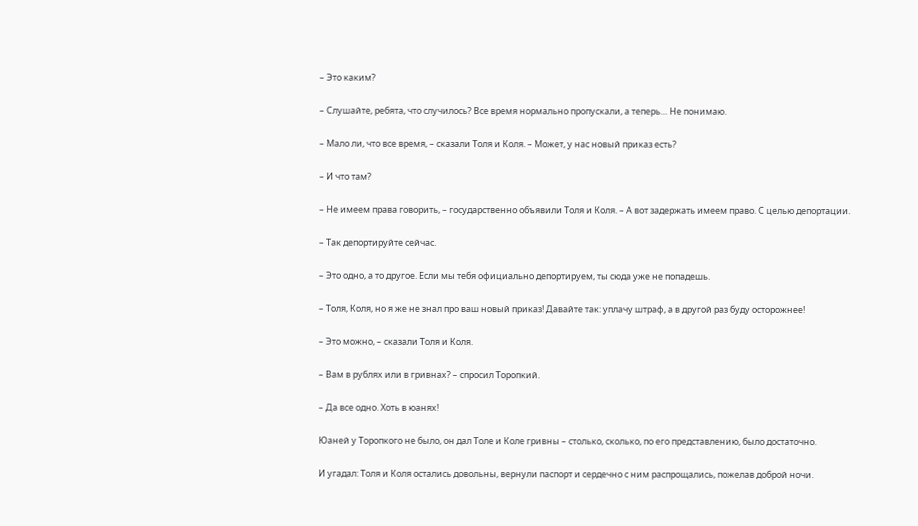– Это каким?

– Слушайте, ребята, что случилось? Все время нормально пропускали, а теперь… Не понимаю.

– Мало ли, что все время, – сказали Толя и Коля. – Может, у нас новый приказ есть?

– И что там?

– Не имеем права говорить, – государственно объявили Толя и Коля. – А вот задержать имеем право. С целью депортации.

– Так депортируйте сейчас.

– Это одно, а то другое. Если мы тебя официально депортируем, ты сюда уже не попадешь.

– Толя, Коля, но я же не знал про ваш новый приказ! Давайте так: уплачу штраф, а в другой раз буду осторожнее!

– Это можно, – сказали Толя и Коля.

– Вам в рублях или в гривнах? – спросил Торопкий.

– Да все одно. Хоть в юанях!

Юаней у Торопкого не было, он дал Толе и Коле гривны – столько, сколько, по его представлению, было достаточно.

И угадал: Толя и Коля остались довольны, вернули паспорт и сердечно с ним распрощались, пожелав доброй ночи.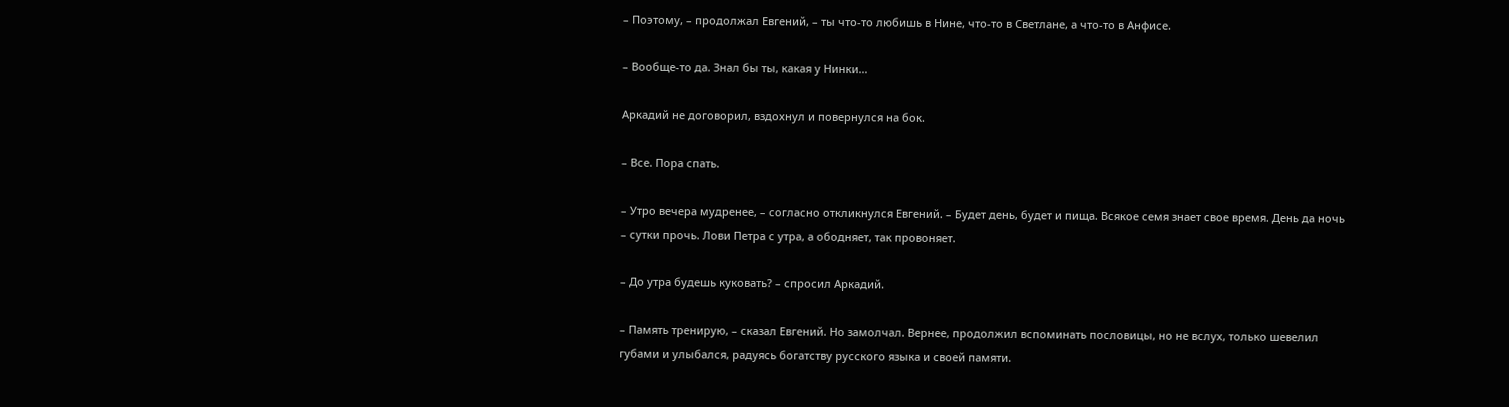– Поэтому, – продолжал Евгений, – ты что-то любишь в Нине, что-то в Светлане, а что-то в Анфисе.

– Вообще-то да. Знал бы ты, какая у Нинки…

Аркадий не договорил, вздохнул и повернулся на бок.

– Все. Пора спать.

– Утро вечера мудренее, – согласно откликнулся Евгений. – Будет день, будет и пища. Всякое семя знает свое время. День да ночь – сутки прочь. Лови Петра с утра, а ободняет, так провоняет.

– До утра будешь куковать? – спросил Аркадий.

– Память тренирую, – сказал Евгений. Но замолчал. Вернее, продолжил вспоминать пословицы, но не вслух, только шевелил губами и улыбался, радуясь богатству русского языка и своей памяти.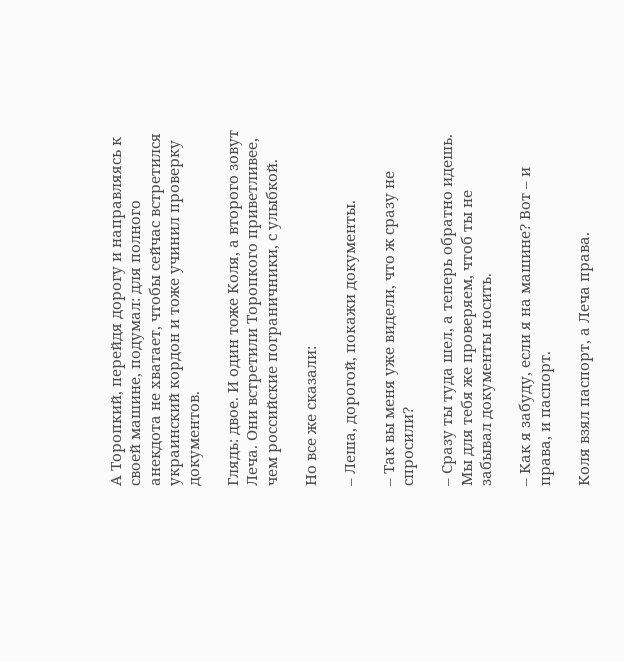А Торопкий, перейдя дорогу и направляясь к своей машине, подумал: для полного анекдота не хватает, чтобы сейчас встретился украинский кордон и тоже учинил проверку документов.

Глядь: двое. И один тоже Коля, а второго зовут Леча. Они встретили Торопкого приветливее, чем российские пограничники, с улыбкой.

Но все же сказали:

– Леша, дорогой, покажи документы.

– Так вы меня уже видели, что ж сразу не спросили?

– Сразу ты туда шел, а теперь обратно идешь. Мы для тебя же проверяем, чтоб ты не забывал документы носить.

– Как я забуду, если я на машине? Вот – и права, и паспорт.

Коля взял паспорт, а Леча права.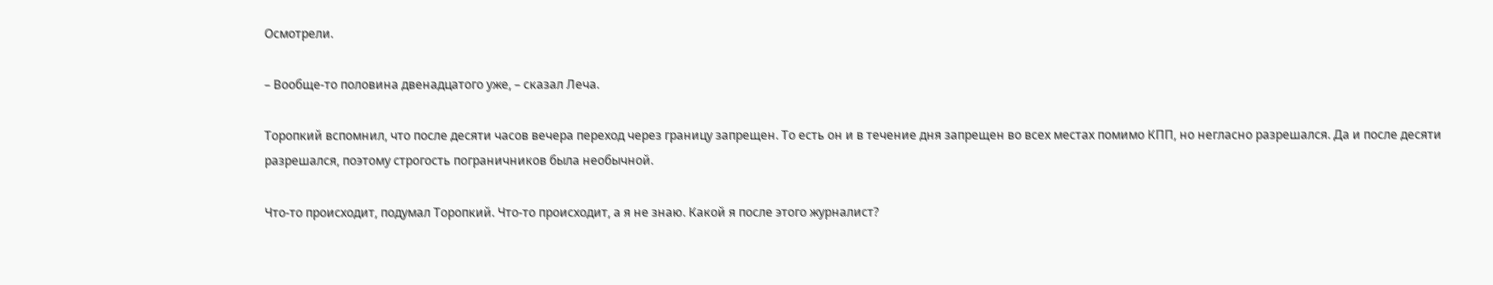Осмотрели.

– Вообще-то половина двенадцатого уже, – сказал Леча.

Торопкий вспомнил, что после десяти часов вечера переход через границу запрещен. То есть он и в течение дня запрещен во всех местах помимо КПП, но негласно разрешался. Да и после десяти разрешался, поэтому строгость пограничников была необычной.

Что-то происходит, подумал Торопкий. Что-то происходит, а я не знаю. Какой я после этого журналист?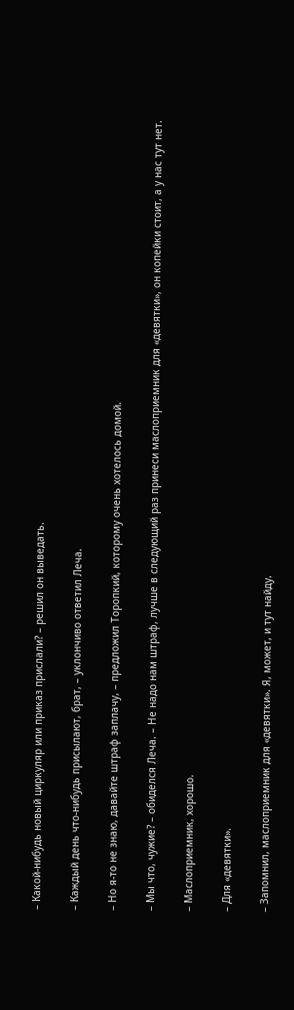– Какой-нибудь новый циркуляр или приказ прислали? – решил он выведать.

– Каждый день что-нибудь присылают, брат, – уклончиво ответил Леча.

– Но я-то не знаю, давайте штраф заплачу, – предложил Торопкий, которому очень хотелось домой.

– Мы что, чужие? – обиделся Леча. – Не надо нам штраф, лучше в следующий раз принеси маслоприемник для «девятки», он копейки стоит, а у нас тут нет.

– Маслоприемник, хорошо.

– Для «девятки».

– Запомнил, маслоприемник для «девятки». Я, может, и тут найду.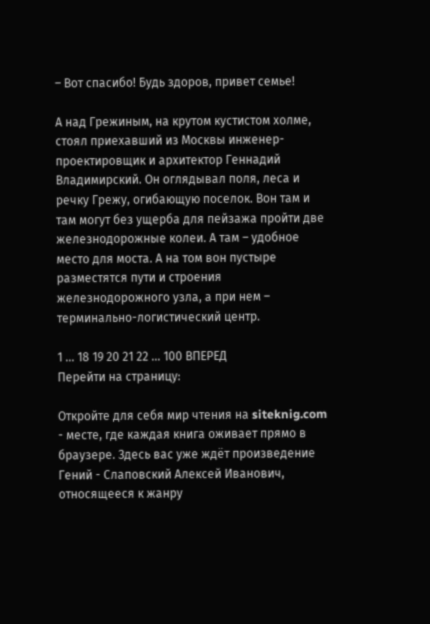– Вот спасибо! Будь здоров, привет семье!

А над Грежиным, на крутом кустистом холме, стоял приехавший из Москвы инженер-проектировщик и архитектор Геннадий Владимирский. Он оглядывал поля, леса и речку Грежу, огибающую поселок. Вон там и там могут без ущерба для пейзажа пройти две железнодорожные колеи. А там – удобное место для моста. А на том вон пустыре разместятся пути и строения железнодорожного узла, а при нем – терминально-логистический центр.

1 ... 18 19 20 21 22 ... 100 ВПЕРЕД
Перейти на страницу:

Откройте для себя мир чтения на siteknig.com - месте, где каждая книга оживает прямо в браузере. Здесь вас уже ждёт произведение Гений - Слаповский Алексей Иванович, относящееся к жанру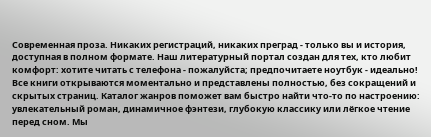Современная проза. Никаких регистраций, никаких преград - только вы и история, доступная в полном формате. Наш литературный портал создан для тех, кто любит комфорт: хотите читать с телефона - пожалуйста; предпочитаете ноутбук - идеально! Все книги открываются моментально и представлены полностью, без сокращений и скрытых страниц. Каталог жанров поможет вам быстро найти что-то по настроению: увлекательный роман, динамичное фэнтези, глубокую классику или лёгкое чтение перед сном. Мы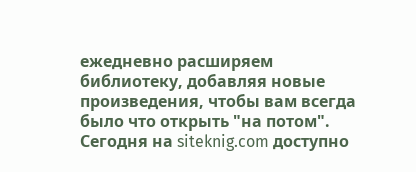ежедневно расширяем библиотеку, добавляя новые произведения, чтобы вам всегда было что открыть "на потом". Сегодня на siteknig.com доступно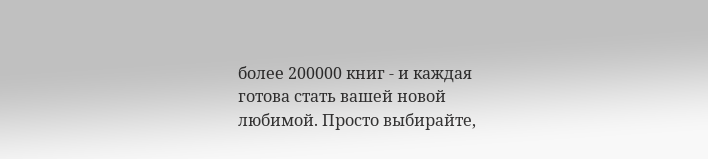более 200000 книг - и каждая готова стать вашей новой любимой. Просто выбирайте,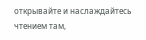открывайте и наслаждайтесь чтением там,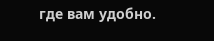где вам удобно.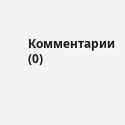Комментарии (0)